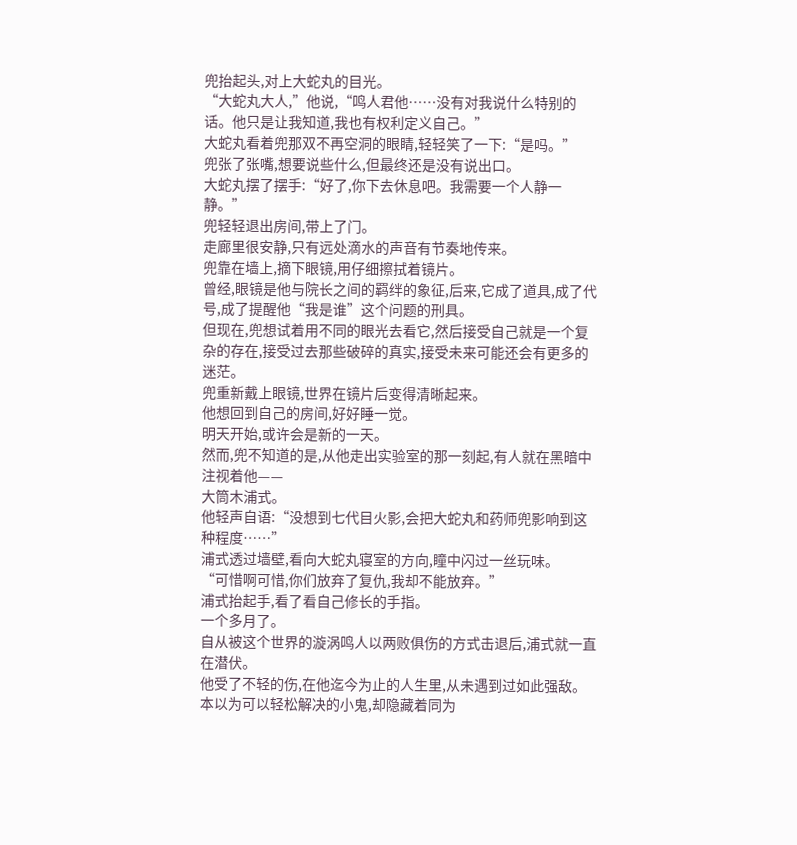兜抬起头,对上大蛇丸的目光。
“大蛇丸大人,”他说,“鸣人君他……没有对我说什么特别的话。他只是让我知道,我也有权利定义自己。”
大蛇丸看着兜那双不再空洞的眼睛,轻轻笑了一下:“是吗。”
兜张了张嘴,想要说些什么,但最终还是没有说出口。
大蛇丸摆了摆手:“好了,你下去休息吧。我需要一个人静一静。”
兜轻轻退出房间,带上了门。
走廊里很安静,只有远处滴水的声音有节奏地传来。
兜靠在墙上,摘下眼镜,用仔细擦拭着镜片。
曾经,眼镜是他与院长之间的羁绊的象征,后来,它成了道具,成了代号,成了提醒他“我是谁”这个问题的刑具。
但现在,兜想试着用不同的眼光去看它,然后接受自己就是一个复杂的存在,接受过去那些破碎的真实,接受未来可能还会有更多的迷茫。
兜重新戴上眼镜,世界在镜片后变得清晰起来。
他想回到自己的房间,好好睡一觉。
明天开始,或许会是新的一天。
然而,兜不知道的是,从他走出实验室的那一刻起,有人就在黑暗中注视着他——
大筒木浦式。
他轻声自语:“没想到七代目火影,会把大蛇丸和药师兜影响到这种程度……”
浦式透过墙壁,看向大蛇丸寝室的方向,瞳中闪过一丝玩味。
“可惜啊可惜,你们放弃了复仇,我却不能放弃。”
浦式抬起手,看了看自己修长的手指。
一个多月了。
自从被这个世界的漩涡鸣人以两败俱伤的方式击退后,浦式就一直在潜伏。
他受了不轻的伤,在他迄今为止的人生里,从未遇到过如此强敌。
本以为可以轻松解决的小鬼,却隐藏着同为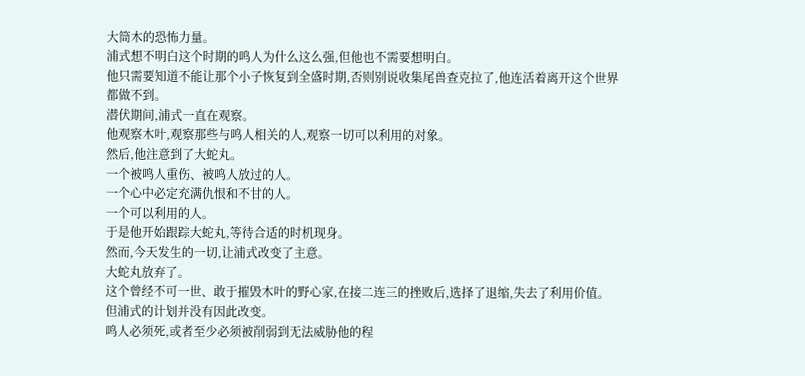大筒木的恐怖力量。
浦式想不明白这个时期的鸣人为什么这么强,但他也不需要想明白。
他只需要知道不能让那个小子恢复到全盛时期,否则别说收集尾兽查克拉了,他连活着离开这个世界都做不到。
潜伏期间,浦式一直在观察。
他观察木叶,观察那些与鸣人相关的人,观察一切可以利用的对象。
然后,他注意到了大蛇丸。
一个被鸣人重伤、被鸣人放过的人。
一个心中必定充满仇恨和不甘的人。
一个可以利用的人。
于是他开始跟踪大蛇丸,等待合适的时机现身。
然而,今天发生的一切,让浦式改变了主意。
大蛇丸放弃了。
这个曾经不可一世、敢于摧毁木叶的野心家,在接二连三的挫败后,选择了退缩,失去了利用价值。
但浦式的计划并没有因此改变。
鸣人必须死,或者至少必须被削弱到无法威胁他的程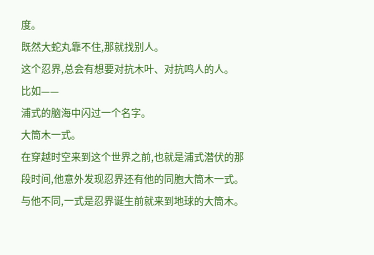度。
既然大蛇丸靠不住,那就找别人。
这个忍界,总会有想要对抗木叶、对抗鸣人的人。
比如——
浦式的脑海中闪过一个名字。
大筒木一式。
在穿越时空来到这个世界之前,也就是浦式潜伏的那段时间,他意外发现忍界还有他的同胞大筒木一式。
与他不同,一式是忍界诞生前就来到地球的大筒木。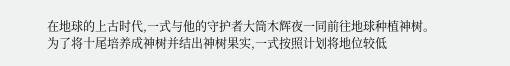在地球的上古时代,一式与他的守护者大筒木辉夜一同前往地球种植神树。
为了将十尾培养成神树并结出神树果实,一式按照计划将地位较低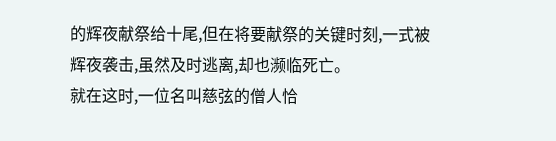的辉夜献祭给十尾,但在将要献祭的关键时刻,一式被辉夜袭击,虽然及时逃离,却也濒临死亡。
就在这时,一位名叫慈弦的僧人恰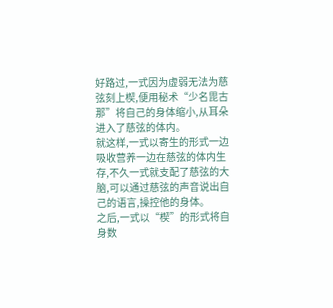好路过,一式因为虚弱无法为慈弦刻上楔,便用秘术“少名毘古那”将自己的身体缩小,从耳朵进入了慈弦的体内。
就这样,一式以寄生的形式一边吸收营养一边在慈弦的体内生存,不久一式就支配了慈弦的大脑,可以通过慈弦的声音说出自己的语言,操控他的身体。
之后,一式以“楔”的形式将自身数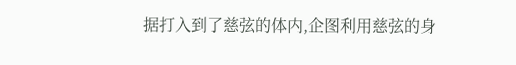据打入到了慈弦的体内,企图利用慈弦的身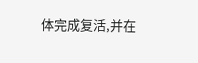体完成复活,并在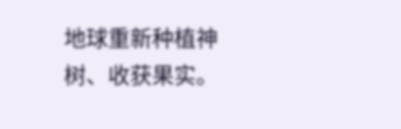地球重新种植神树、收获果实。